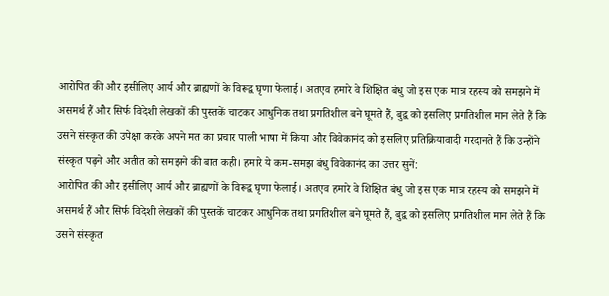आरोपित की और इसीलिए आर्य और ब्राह्यणों के विरूद्व घृणा फेलाई। अतएव हमारे वे शिक्षित बंधु जो इस एक मात्र रहस्य को समझने में असमर्थ हैं और सिर्फ विदेशी लेखकों की पुस्तकें चाटकर आधुनिक तथा प्रगतिशील बने घूमते हैं, बुद्व को इसलिए प्रगतिशील मान लेते हैं कि उसने संस्कृत की उपेक्षा करके अपने मत का प्रचार पाली भाषा में किया और विवेकानंद को इसलिए प्रतिक्रियावादी गरदानते हैं कि उन्होंने संस्कृत पढ़ने और अतीत को समझने की बात कही। हमारे ये कम-समझ बंधु विवेकानंद का उत्तर सुनें:
आरोपित की और इसीलिए आर्य और ब्राह्यणों के विरूद्व घृणा फेलाई। अतएव हमारे वे शिक्षित बंधु जो इस एक मात्र रहस्य को समझने में असमर्थ हैं और सिर्फ विदेशी लेखकों की पुस्तकें चाटकर आधुनिक तथा प्रगतिशील बने घूमते हैं, बुद्व को इसलिए प्रगतिशील मान लेते हैं कि उसने संस्कृत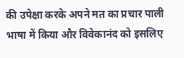की उपेक्षा करके अपने मत का प्रचार पाली भाषा में किया और विवेकानंद को इसलिए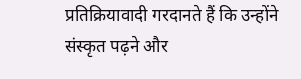प्रतिक्रियावादी गरदानते हैं कि उन्होंने संस्कृत पढ़ने और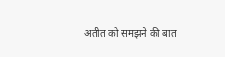अतीत को समझने की बात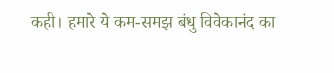कही। हमारे ये कम-समझ बंधु विवेकानंद का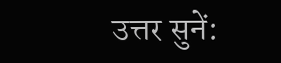उत्तर सुनें: